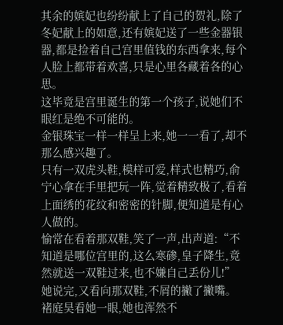其余的嫔妃也纷纷献上了自己的贺礼,除了冬妃献上的如意,还有嫔妃送了一些金器银器,都是捡着自己宫里值钱的东西拿来,每个人脸上都带着欢喜,只是心里各藏着各的心思。
这毕竟是宫里诞生的第一个孩子,说她们不眼红是绝不可能的。
金银珠宝一样一样呈上来,她一一看了,却不那么感兴趣了。
只有一双虎头鞋,模样可爱,样式也精巧,俞宁心拿在手里把玩一阵,觉着精致极了,看着上面绣的花纹和密密的针脚,便知道是有心人做的。
愉常在看着那双鞋,笑了一声,出声道:“不知道是哪位宫里的,这么寒碜,皇子降生,竟然就送一双鞋过来,也不嫌自己丢份儿!”
她说完,又看向那双鞋,不屑的撇了撇嘴。
褚庭昊看她一眼,她也浑然不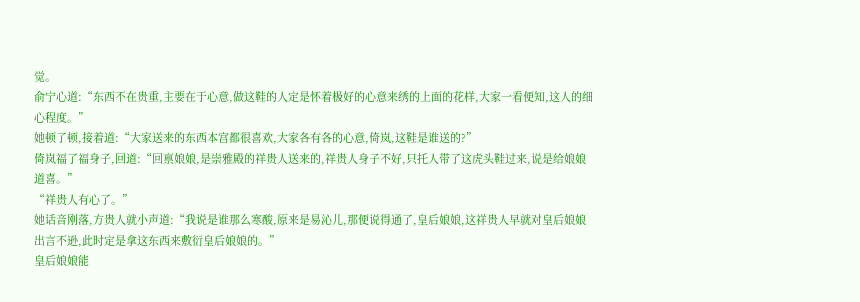觉。
俞宁心道:“东西不在贵重,主要在于心意,做这鞋的人定是怀着极好的心意来绣的上面的花样,大家一看便知,这人的细心程度。”
她顿了顿,接着道:“大家送来的东西本宫都很喜欢,大家各有各的心意,倚岚,这鞋是谁送的?”
倚岚福了福身子,回道:“回禀娘娘,是崇雅殿的祥贵人送来的,祥贵人身子不好,只托人带了这虎头鞋过来,说是给娘娘道喜。”
“祥贵人有心了。”
她话音刚落,方贵人就小声道:“我说是谁那么寒酸,原来是易沁儿,那便说得通了,皇后娘娘,这祥贵人早就对皇后娘娘出言不逊,此时定是拿这东西来敷衍皇后娘娘的。”
皇后娘娘能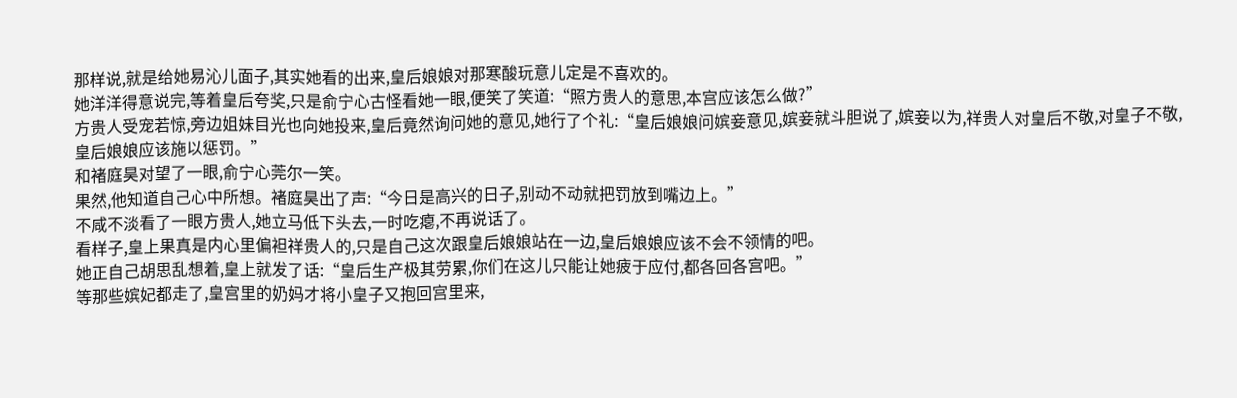那样说,就是给她易沁儿面子,其实她看的出来,皇后娘娘对那寒酸玩意儿定是不喜欢的。
她洋洋得意说完,等着皇后夸奖,只是俞宁心古怪看她一眼,便笑了笑道:“照方贵人的意思,本宫应该怎么做?”
方贵人受宠若惊,旁边姐妹目光也向她投来,皇后竟然询问她的意见,她行了个礼:“皇后娘娘问嫔妾意见,嫔妾就斗胆说了,嫔妾以为,祥贵人对皇后不敬,对皇子不敬,皇后娘娘应该施以惩罚。”
和褚庭昊对望了一眼,俞宁心莞尔一笑。
果然,他知道自己心中所想。褚庭昊出了声:“今日是高兴的日子,别动不动就把罚放到嘴边上。”
不咸不淡看了一眼方贵人,她立马低下头去,一时吃瘪,不再说话了。
看样子,皇上果真是内心里偏袒祥贵人的,只是自己这次跟皇后娘娘站在一边,皇后娘娘应该不会不领情的吧。
她正自己胡思乱想着,皇上就发了话:“皇后生产极其劳累,你们在这儿只能让她疲于应付,都各回各宫吧。”
等那些嫔妃都走了,皇宫里的奶妈才将小皇子又抱回宫里来,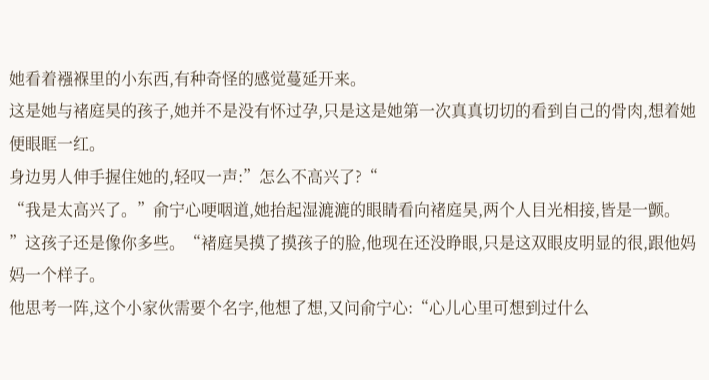她看着襁褓里的小东西,有种奇怪的感觉蔓延开来。
这是她与褚庭昊的孩子,她并不是没有怀过孕,只是这是她第一次真真切切的看到自己的骨肉,想着她便眼眶一红。
身边男人伸手握住她的,轻叹一声:”怎么不高兴了?“
“我是太高兴了。”俞宁心哽咽道,她抬起湿漉漉的眼睛看向褚庭昊,两个人目光相接,皆是一颤。
”这孩子还是像你多些。“褚庭昊摸了摸孩子的脸,他现在还没睁眼,只是这双眼皮明显的很,跟他妈妈一个样子。
他思考一阵,这个小家伙需要个名字,他想了想,又问俞宁心:“心儿心里可想到过什么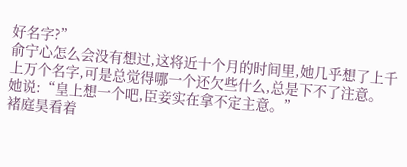好名字?”
俞宁心怎么会没有想过,这将近十个月的时间里,她几乎想了上千上万个名字,可是总觉得哪一个还欠些什么,总是下不了注意。
她说:“皇上想一个吧,臣妾实在拿不定主意。”
褚庭昊看着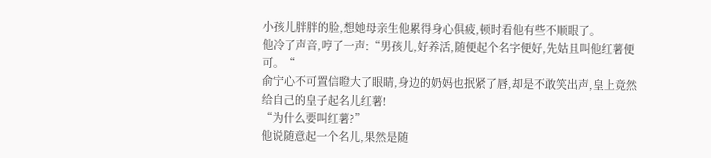小孩儿胖胖的脸,想她母亲生他累得身心俱疲,顿时看他有些不顺眼了。
他冷了声音,哼了一声:“男孩儿,好养活,随便起个名字便好,先姑且叫他红薯便可。“
俞宁心不可置信瞪大了眼睛,身边的奶妈也抿紧了唇,却是不敢笑出声,皇上竟然给自己的皇子起名儿红薯!
“为什么要叫红薯?”
他说随意起一个名儿,果然是随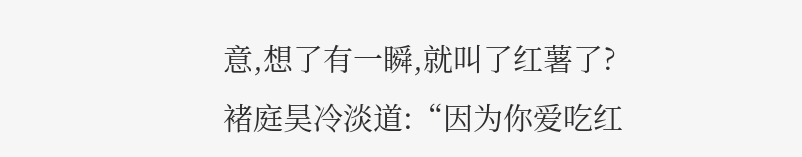意,想了有一瞬,就叫了红薯了?
褚庭昊冷淡道:“因为你爱吃红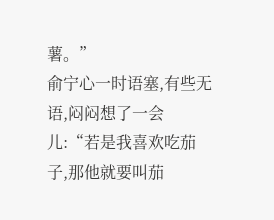薯。”
俞宁心一时语塞,有些无语,闷闷想了一会儿:“若是我喜欢吃茄子,那他就要叫茄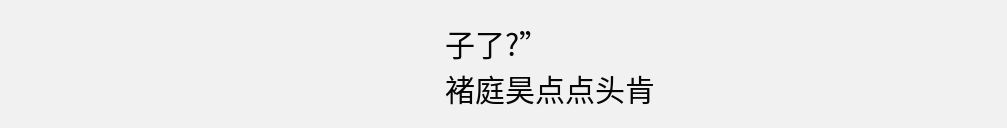子了?”
褚庭昊点点头肯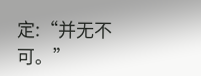定:“并无不可。”